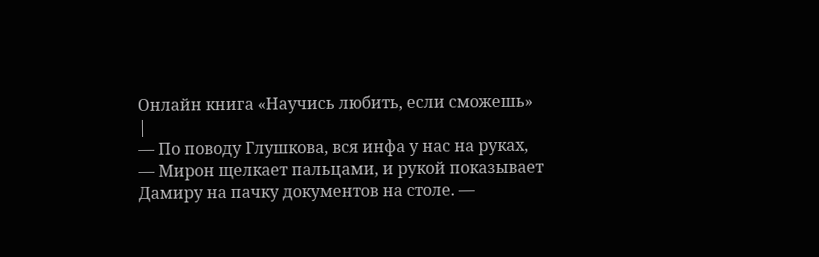Онлайн книга «Научись любить, если сможешь»
|
— По поводу Глушкова, вся инфа у нас на руках, — Мирон щелкает пальцами, и рукой показывает Дамиру на пачку документов на столе. —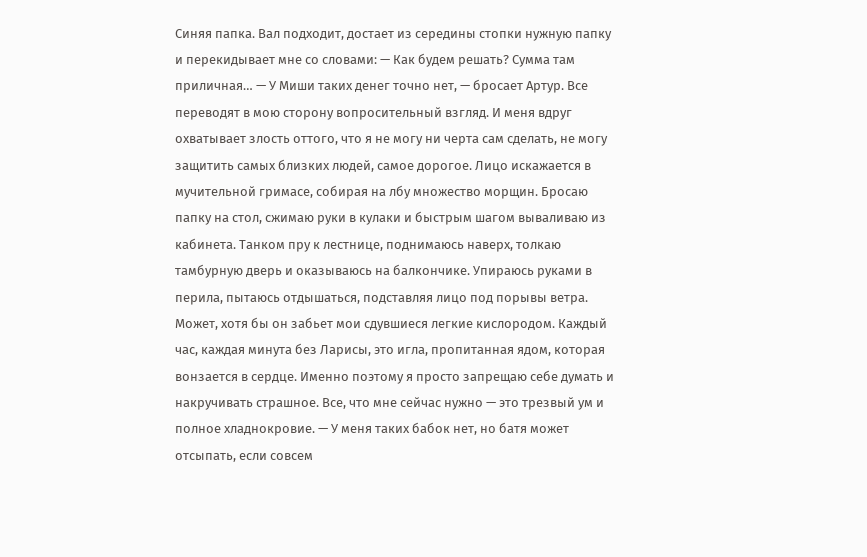Синяя папка. Вал подходит, достает из середины стопки нужную папку и перекидывает мне со словами: — Как будем решать? Сумма там приличная… — У Миши таких денег точно нет, — бросает Артур. Все переводят в мою сторону вопросительный взгляд. И меня вдруг охватывает злость оттого, что я не могу ни черта сам сделать, не могу защитить самых близких людей, самое дорогое. Лицо искажается в мучительной гримасе, собирая на лбу множество морщин. Бросаю папку на стол, сжимаю руки в кулаки и быстрым шагом вываливаю из кабинета. Танком пру к лестнице, поднимаюсь наверх, толкаю тамбурную дверь и оказываюсь на балкончике. Упираюсь руками в перила, пытаюсь отдышаться, подставляя лицо под порывы ветра. Может, хотя бы он забьет мои сдувшиеся легкие кислородом. Каждый час, каждая минута без Ларисы, это игла, пропитанная ядом, которая вонзается в сердце. Именно поэтому я просто запрещаю себе думать и накручивать страшное. Все, что мне сейчас нужно — это трезвый ум и полное хладнокровие. — У меня таких бабок нет, но батя может отсыпать, если совсем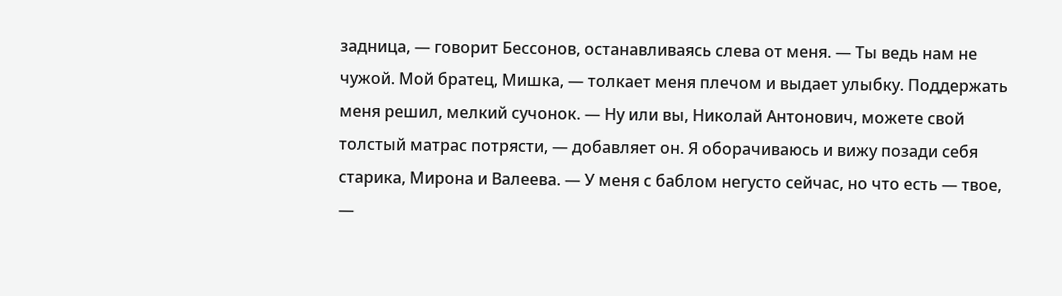задница, — говорит Бессонов, останавливаясь слева от меня. — Ты ведь нам не чужой. Мой братец, Мишка, — толкает меня плечом и выдает улыбку. Поддержать меня решил, мелкий сучонок. — Ну или вы, Николай Антонович, можете свой толстый матрас потрясти, — добавляет он. Я оборачиваюсь и вижу позади себя старика, Мирона и Валеева. — У меня с баблом негусто сейчас, но что есть — твое, —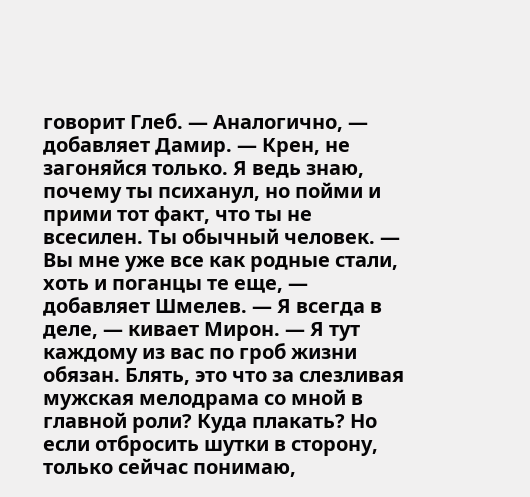говорит Глеб. — Аналогично, — добавляет Дамир. — Крен, не загоняйся только. Я ведь знаю, почему ты психанул, но пойми и прими тот факт, что ты не всесилен. Ты обычный человек. — Вы мне уже все как родные стали, хоть и поганцы те еще, — добавляет Шмелев. — Я всегда в деле, — кивает Мирон. — Я тут каждому из вас по гроб жизни обязан. Блять, это что за слезливая мужская мелодрама со мной в главной роли? Куда плакать? Но если отбросить шутки в сторону, только сейчас понимаю,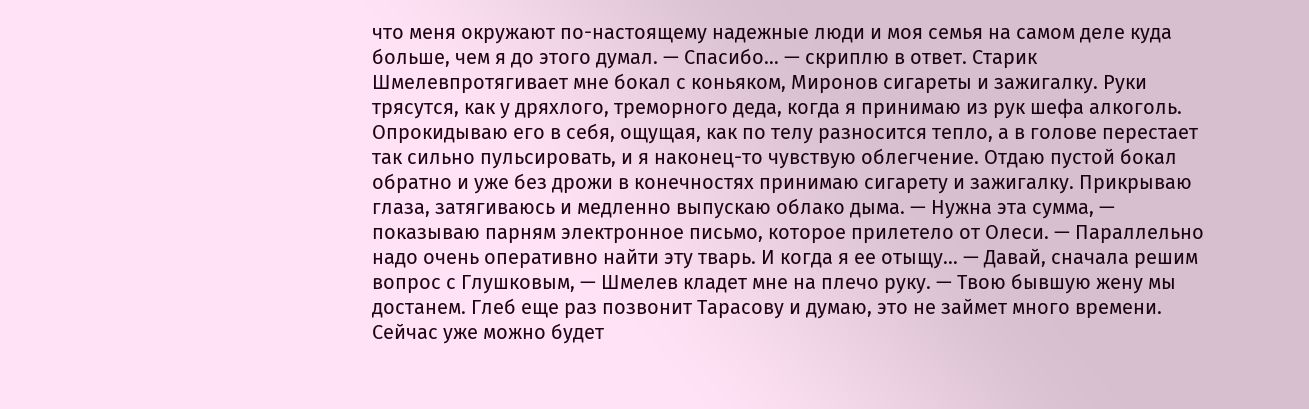что меня окружают по-настоящему надежные люди и моя семья на самом деле куда больше, чем я до этого думал. — Спасибо… — скриплю в ответ. Старик Шмелевпротягивает мне бокал с коньяком, Миронов сигареты и зажигалку. Руки трясутся, как у дряхлого, треморного деда, когда я принимаю из рук шефа алкоголь. Опрокидываю его в себя, ощущая, как по телу разносится тепло, а в голове перестает так сильно пульсировать, и я наконец-то чувствую облегчение. Отдаю пустой бокал обратно и уже без дрожи в конечностях принимаю сигарету и зажигалку. Прикрываю глаза, затягиваюсь и медленно выпускаю облако дыма. — Нужна эта сумма, — показываю парням электронное письмо, которое прилетело от Олеси. — Параллельно надо очень оперативно найти эту тварь. И когда я ее отыщу… — Давай, сначала решим вопрос с Глушковым, — Шмелев кладет мне на плечо руку. — Твою бывшую жену мы достанем. Глеб еще раз позвонит Тарасову и думаю, это не займет много времени. Сейчас уже можно будет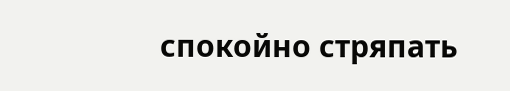спокойно стряпать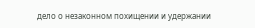дело о незаконном похищении и удержании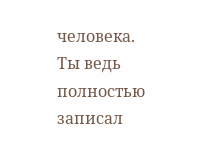человека. Ты ведь полностью записал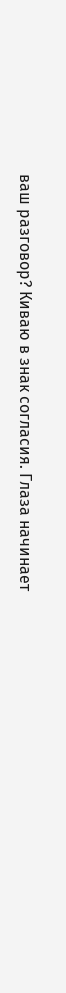ваш разговор? Киваю в знак согласия. Глаза начинает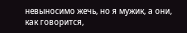невыносимо жечь, но я мужик, а они, как говорится,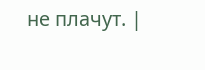не плачут. |